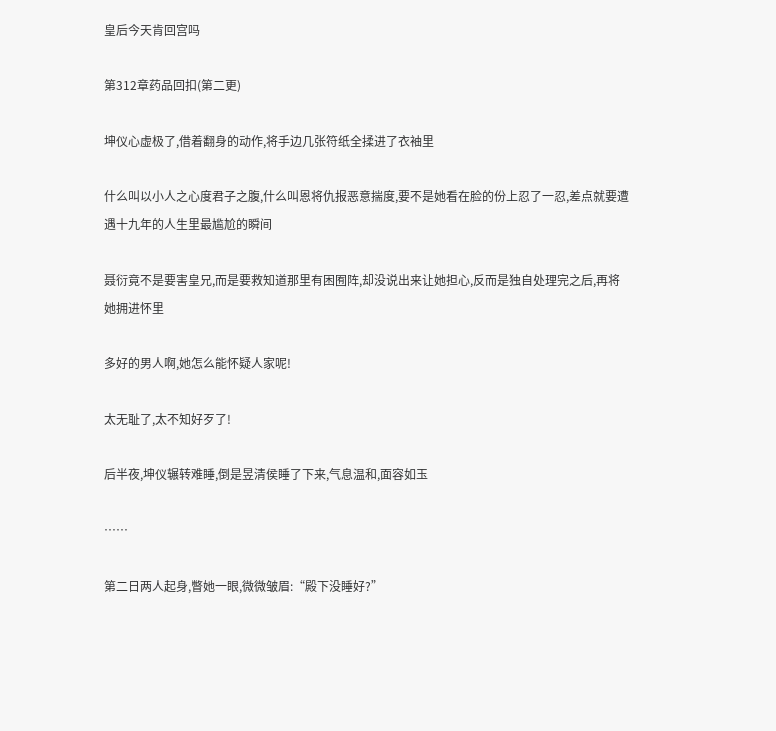皇后今天肯回宫吗

第312章药品回扣(第二更)

坤仪心虚极了,借着翻身的动作,将手边几张符纸全揉进了衣袖里

什么叫以小人之心度君子之腹,什么叫恩将仇报恶意揣度,要不是她看在脸的份上忍了一忍,差点就要遭遇十九年的人生里最尴尬的瞬间

聂衍竟不是要害皇兄,而是要救知道那里有困囿阵,却没说出来让她担心,反而是独自处理完之后,再将她拥进怀里

多好的男人啊,她怎么能怀疑人家呢!

太无耻了,太不知好歹了!

后半夜,坤仪辗转难睡,倒是昱清侯睡了下来,气息温和,面容如玉

……

第二日两人起身,瞥她一眼,微微皱眉:“殿下没睡好?”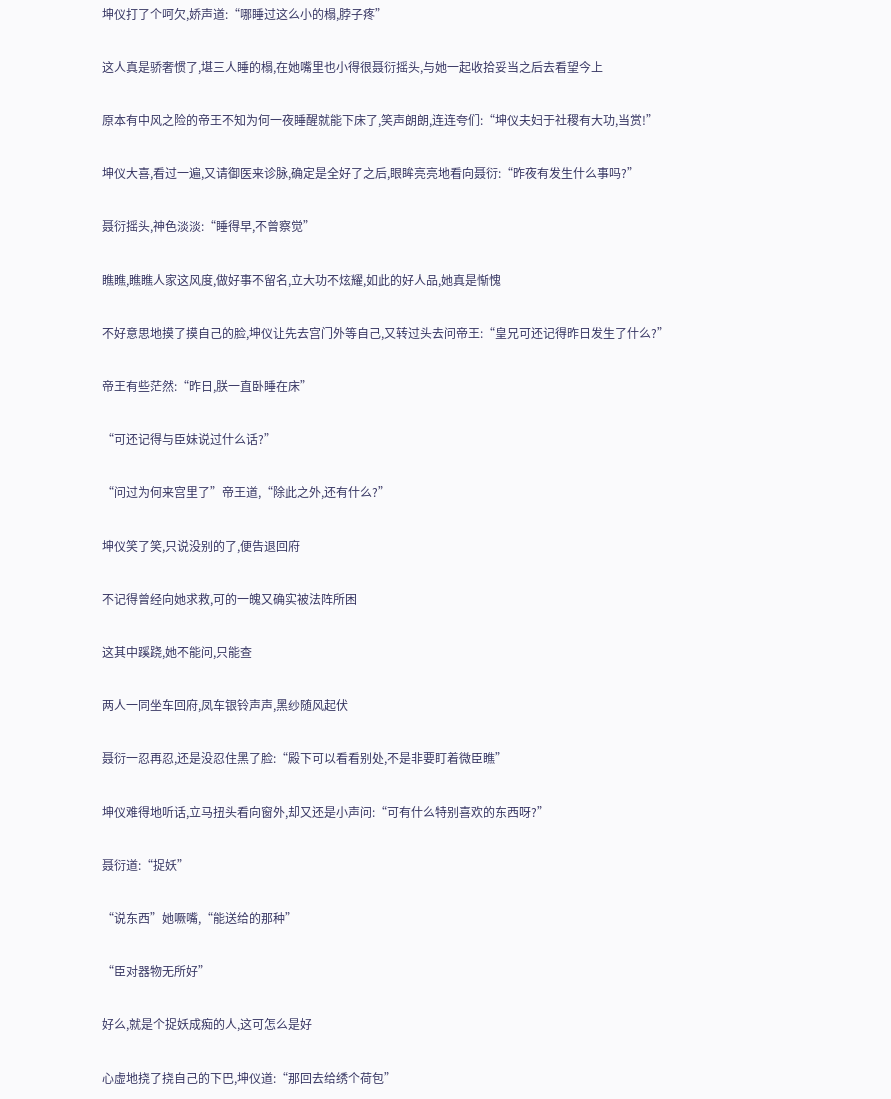坤仪打了个呵欠,娇声道:“哪睡过这么小的榻,脖子疼”

这人真是骄奢惯了,堪三人睡的榻,在她嘴里也小得很聂衍摇头,与她一起收拾妥当之后去看望今上

原本有中风之险的帝王不知为何一夜睡醒就能下床了,笑声朗朗,连连夸们:“坤仪夫妇于社稷有大功,当赏!”

坤仪大喜,看过一遍,又请御医来诊脉,确定是全好了之后,眼眸亮亮地看向聂衍:“昨夜有发生什么事吗?”

聂衍摇头,神色淡淡:“睡得早,不曾察觉”

瞧瞧,瞧瞧人家这风度,做好事不留名,立大功不炫耀,如此的好人品,她真是惭愧

不好意思地摸了摸自己的脸,坤仪让先去宫门外等自己,又转过头去问帝王:“皇兄可还记得昨日发生了什么?”

帝王有些茫然:“昨日,朕一直卧睡在床”

“可还记得与臣妹说过什么话?”

“问过为何来宫里了”帝王道,“除此之外,还有什么?”

坤仪笑了笑,只说没别的了,便告退回府

不记得曾经向她求救,可的一魄又确实被法阵所困

这其中蹊跷,她不能问,只能查

两人一同坐车回府,凤车银铃声声,黑纱随风起伏

聂衍一忍再忍,还是没忍住黑了脸:“殿下可以看看别处,不是非要盯着微臣瞧”

坤仪难得地听话,立马扭头看向窗外,却又还是小声问:“可有什么特别喜欢的东西呀?”

聂衍道:“捉妖”

“说东西”她噘嘴,“能送给的那种”

“臣对器物无所好”

好么,就是个捉妖成痴的人,这可怎么是好

心虚地挠了挠自己的下巴,坤仪道:“那回去给绣个荷包”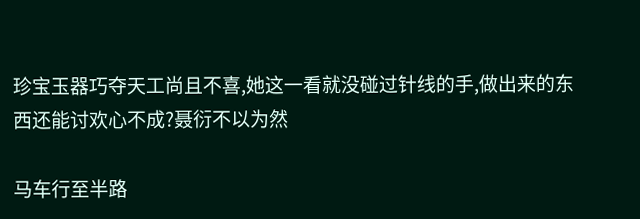珍宝玉器巧夺天工尚且不喜,她这一看就没碰过针线的手,做出来的东西还能讨欢心不成?聂衍不以为然

马车行至半路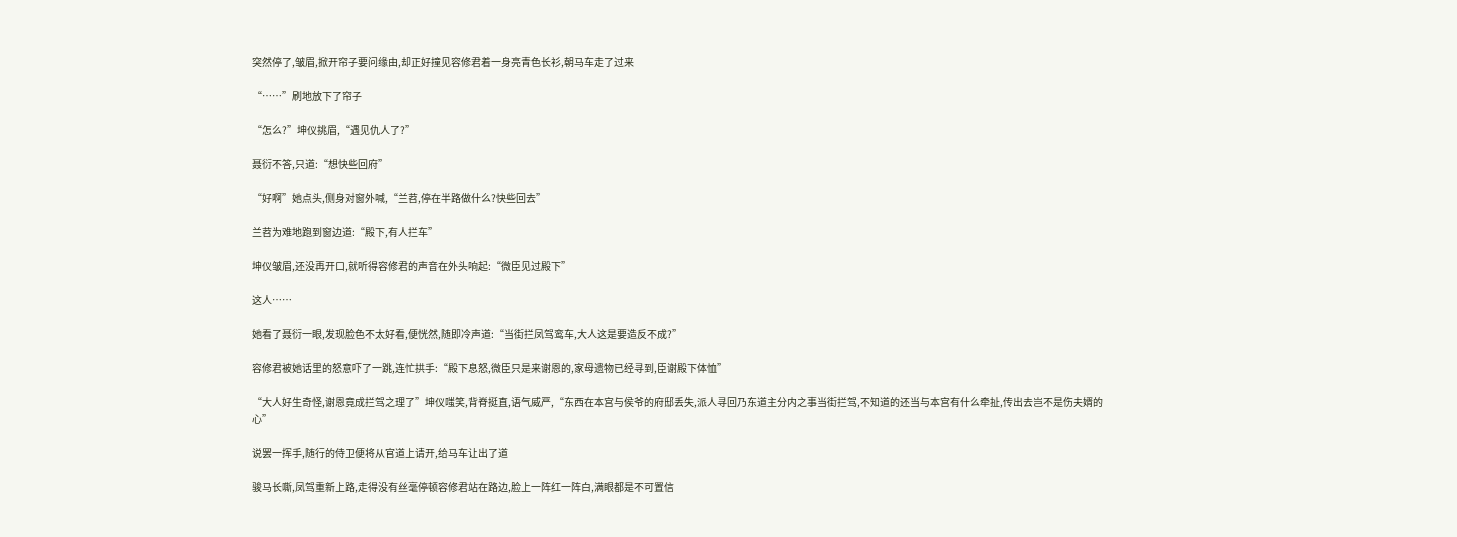突然停了,皱眉,掀开帘子要问缘由,却正好撞见容修君着一身亮青色长衫,朝马车走了过来

“……”刷地放下了帘子

“怎么?”坤仪挑眉,“遇见仇人了?”

聂衍不答,只道:“想快些回府”

“好啊”她点头,侧身对窗外喊,“兰苕,停在半路做什么?快些回去”

兰苕为难地跑到窗边道:“殿下,有人拦车”

坤仪皱眉,还没再开口,就听得容修君的声音在外头响起:“微臣见过殿下”

这人……

她看了聂衍一眼,发现脸色不太好看,便恍然,随即冷声道:“当街拦凤驾鸾车,大人这是要造反不成?”

容修君被她话里的怒意吓了一跳,连忙拱手:“殿下息怒,微臣只是来谢恩的,家母遗物已经寻到,臣谢殿下体恤”

“大人好生奇怪,谢恩竟成拦驾之理了”坤仪嗤笑,背脊挺直,语气威严,“东西在本宫与侯爷的府邸丢失,派人寻回乃东道主分内之事当街拦驾,不知道的还当与本宫有什么牵扯,传出去岂不是伤夫婿的心”

说罢一挥手,随行的侍卫便将从官道上请开,给马车让出了道

骏马长嘶,凤驾重新上路,走得没有丝毫停顿容修君站在路边,脸上一阵红一阵白,满眼都是不可置信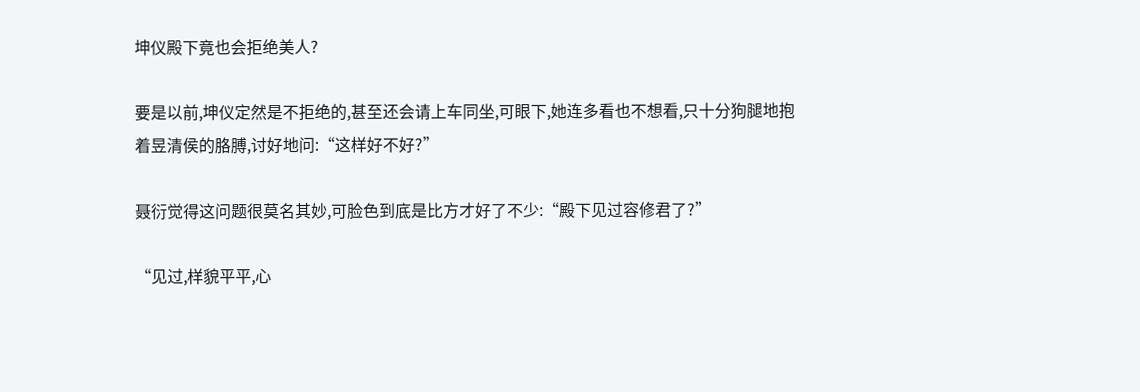坤仪殿下竟也会拒绝美人?

要是以前,坤仪定然是不拒绝的,甚至还会请上车同坐,可眼下,她连多看也不想看,只十分狗腿地抱着昱清侯的胳膊,讨好地问:“这样好不好?”

聂衍觉得这问题很莫名其妙,可脸色到底是比方才好了不少:“殿下见过容修君了?”

“见过,样貌平平,心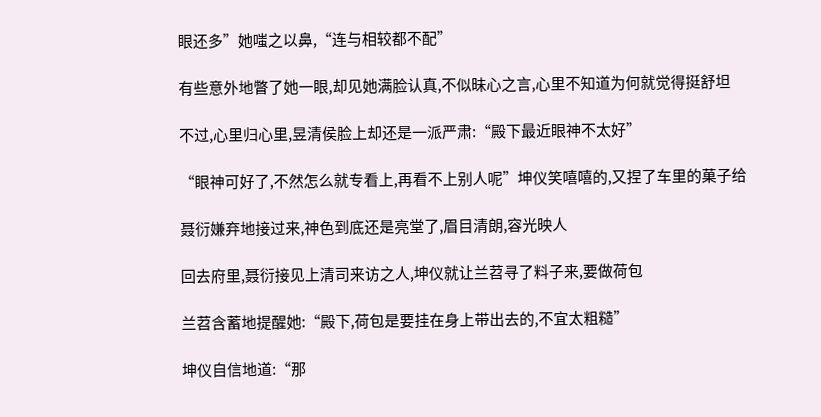眼还多”她嗤之以鼻,“连与相较都不配”

有些意外地瞥了她一眼,却见她满脸认真,不似昧心之言,心里不知道为何就觉得挺舒坦

不过,心里归心里,昱清侯脸上却还是一派严肃:“殿下最近眼神不太好”

“眼神可好了,不然怎么就专看上,再看不上别人呢”坤仪笑嘻嘻的,又捏了车里的菓子给

聂衍嫌弃地接过来,神色到底还是亮堂了,眉目清朗,容光映人

回去府里,聂衍接见上清司来访之人,坤仪就让兰苕寻了料子来,要做荷包

兰苕含蓄地提醒她:“殿下,荷包是要挂在身上带出去的,不宜太粗糙”

坤仪自信地道:“那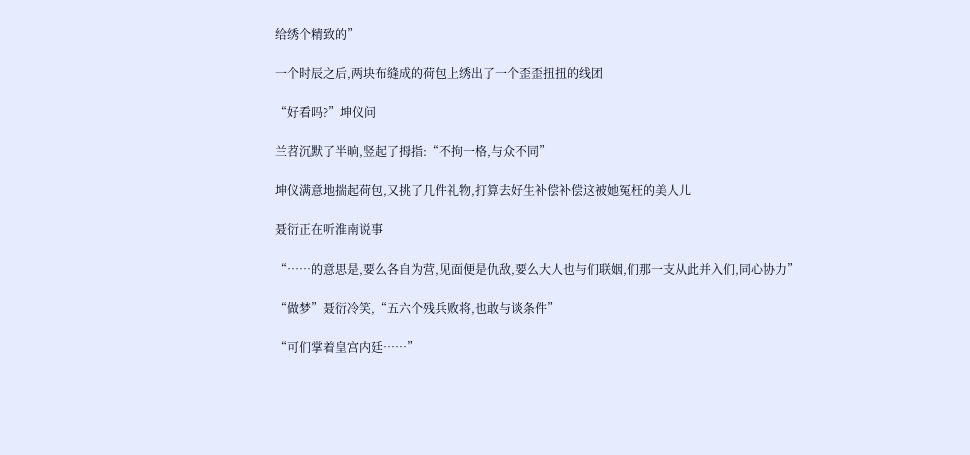给绣个精致的”

一个时辰之后,两块布缝成的荷包上绣出了一个歪歪扭扭的线团

“好看吗?”坤仪问

兰苕沉默了半晌,竖起了拇指:“不拘一格,与众不同”

坤仪满意地揣起荷包,又挑了几件礼物,打算去好生补偿补偿这被她冤枉的美人儿

聂衍正在听淮南说事

“……的意思是,要么各自为营,见面便是仇敌,要么大人也与们联姻,们那一支从此并入们,同心协力”

“做梦”聂衍冷笑,“五六个残兵败将,也敢与谈条件”

“可们掌着皇宫内廷……”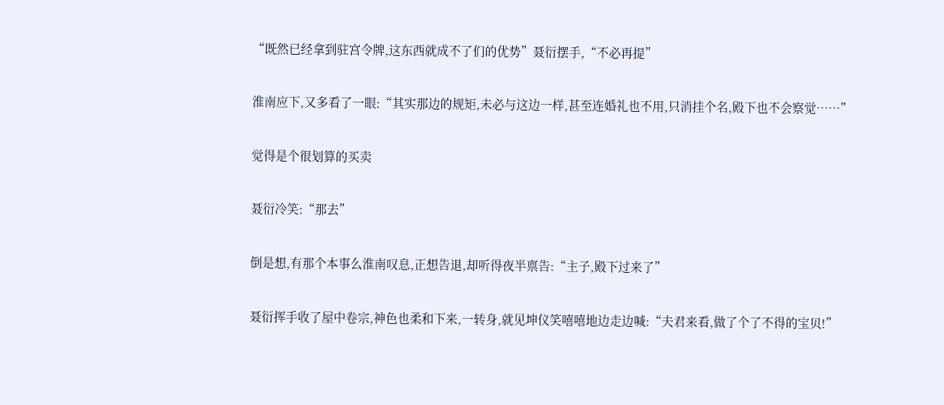“既然已经拿到驻宫令牌,这东西就成不了们的优势”聂衍摆手,“不必再提”

淮南应下,又多看了一眼:“其实那边的规矩,未必与这边一样,甚至连婚礼也不用,只消挂个名,殿下也不会察觉……”

觉得是个很划算的买卖

聂衍冷笑:“那去”

倒是想,有那个本事么淮南叹息,正想告退,却听得夜半禀告:“主子,殿下过来了”

聂衍挥手收了屋中卷宗,神色也柔和下来,一转身,就见坤仪笑嘻嘻地边走边喊:“夫君来看,做了个了不得的宝贝!”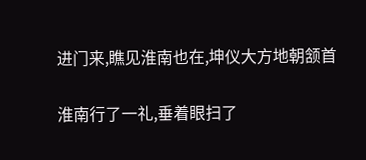进门来,瞧见淮南也在,坤仪大方地朝颔首

淮南行了一礼,垂着眼扫了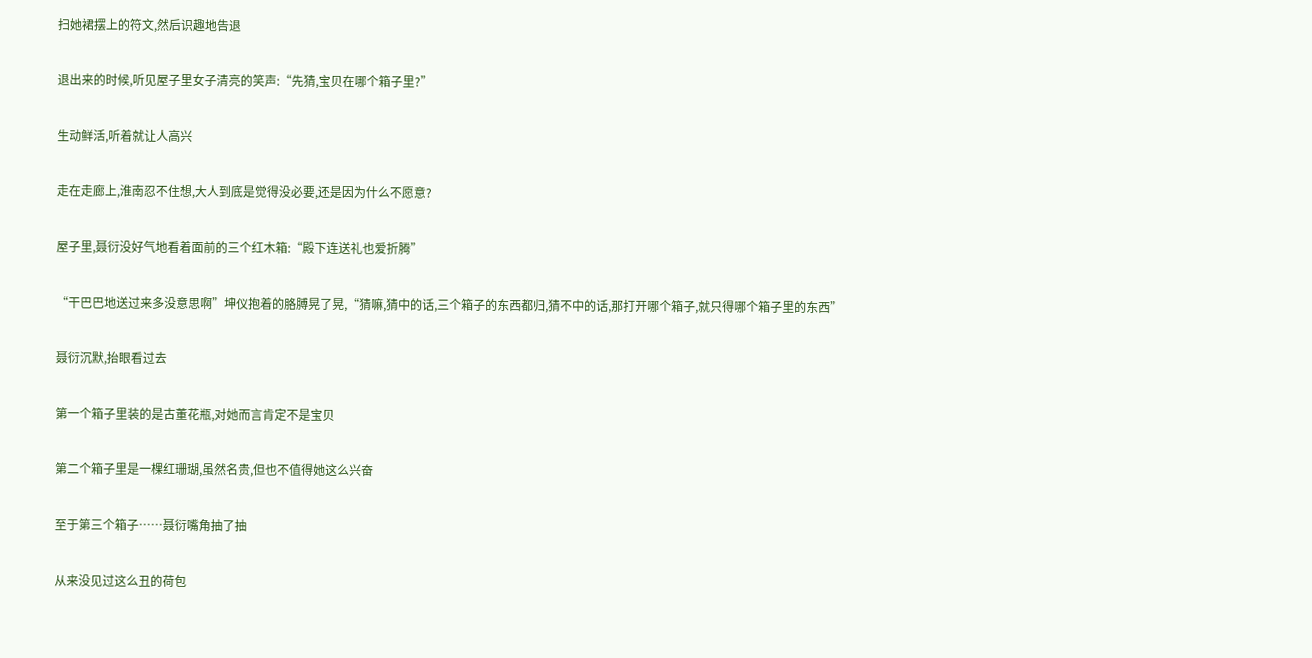扫她裙摆上的符文,然后识趣地告退

退出来的时候,听见屋子里女子清亮的笑声:“先猜,宝贝在哪个箱子里?”

生动鲜活,听着就让人高兴

走在走廊上,淮南忍不住想,大人到底是觉得没必要,还是因为什么不愿意?

屋子里,聂衍没好气地看着面前的三个红木箱:“殿下连送礼也爱折腾”

“干巴巴地送过来多没意思啊”坤仪抱着的胳膊晃了晃,“猜嘛,猜中的话,三个箱子的东西都归,猜不中的话,那打开哪个箱子,就只得哪个箱子里的东西”

聂衍沉默,抬眼看过去

第一个箱子里装的是古董花瓶,对她而言肯定不是宝贝

第二个箱子里是一棵红珊瑚,虽然名贵,但也不值得她这么兴奋

至于第三个箱子……聂衍嘴角抽了抽

从来没见过这么丑的荷包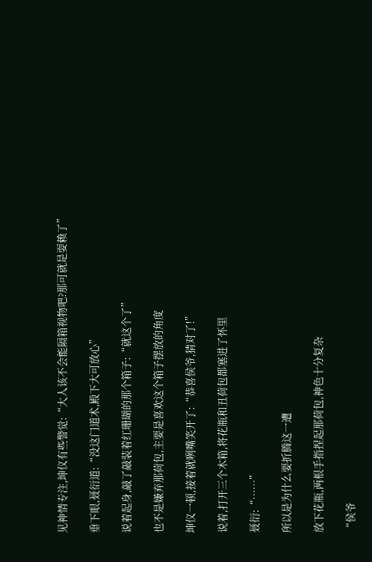见神情专注,坤仪有些警觉:“大人该不会能隔箱视物吧?那可就是耍赖了”

垂下眼,聂衍道:“没这门道术,殿下大可放心”

说着起身,敲了敲装着红珊瑚的那个箱子:“就这个了”

也不是嫌弃那荷包,主要是喜欢这个箱子摆放的角度

坤仪一顿,接着就咧嘴笑开了:“恭喜侯爷,猜对了!”

说着,打开三个木箱,将花瓶和丑荷包都塞进了怀里

聂衍:“……”

所以是为什么要折腾这一遭

放下花瓶,两根手指捏起那荷包,神色十分复杂

“侯爷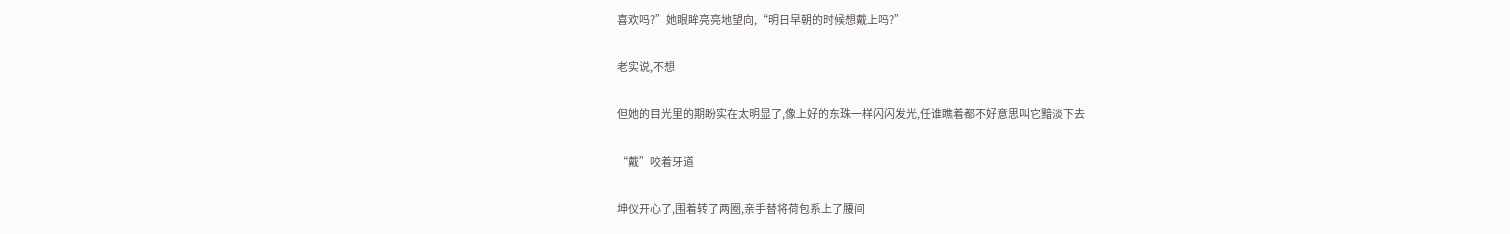喜欢吗?”她眼眸亮亮地望向,“明日早朝的时候想戴上吗?”

老实说,不想

但她的目光里的期盼实在太明显了,像上好的东珠一样闪闪发光,任谁瞧着都不好意思叫它黯淡下去

“戴”咬着牙道

坤仪开心了,围着转了两圈,亲手替将荷包系上了腰间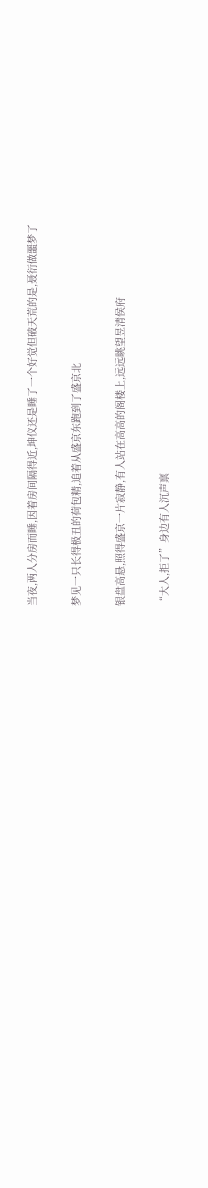当夜,两人分房而睡,因着房间隔得近,坤仪还是睡了一个好觉但破天荒的是,聂衍做噩梦了

梦见一只长得极丑的荷包精,追着从盛京东跑到了盛京北

银盘高悬,照得盛京一片寂静,有人站在高高的阁楼上,远远眺望昱清侯府

“大人,拒了”身边有人沉声禀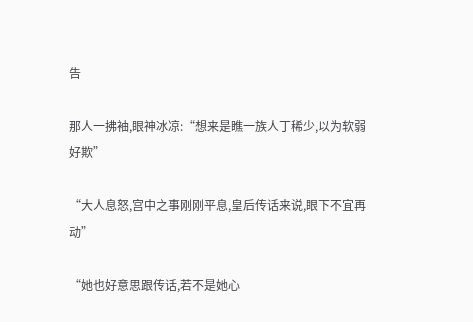告

那人一拂袖,眼神冰凉:“想来是瞧一族人丁稀少,以为软弱好欺”

“大人息怒,宫中之事刚刚平息,皇后传话来说,眼下不宜再动”

“她也好意思跟传话,若不是她心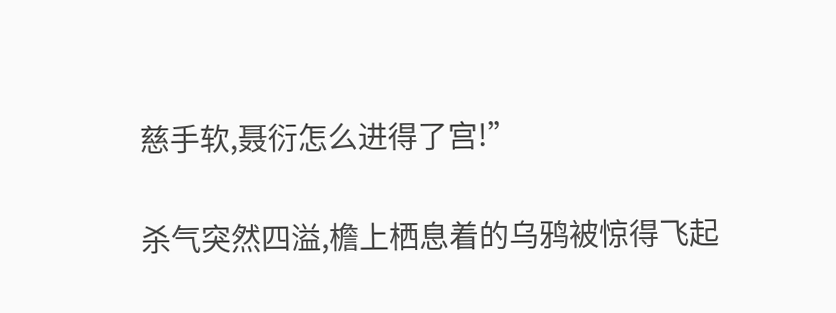慈手软,聂衍怎么进得了宫!”

杀气突然四溢,檐上栖息着的乌鸦被惊得飞起